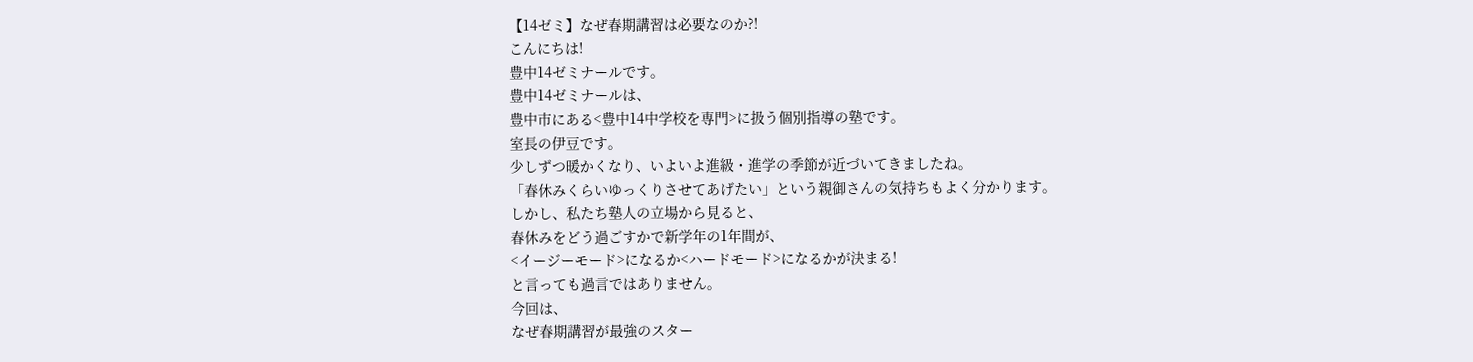【14ゼミ】なぜ春期講習は必要なのか?!
こんにちは!
豊中14ゼミナールです。
豊中14ゼミナールは、
豊中市にある<豊中14中学校を専門>に扱う個別指導の塾です。
室長の伊豆です。
少しずつ暖かくなり、いよいよ進級・進学の季節が近づいてきましたね。
「春休みくらいゆっくりさせてあげたい」という親御さんの気持ちもよく分かります。
しかし、私たち塾人の立場から見ると、
春休みをどう過ごすかで新学年の1年間が、
<イージーモード>になるか<ハードモード>になるかが決まる!
と言っても過言ではありません。
今回は、
なぜ春期講習が最強のスター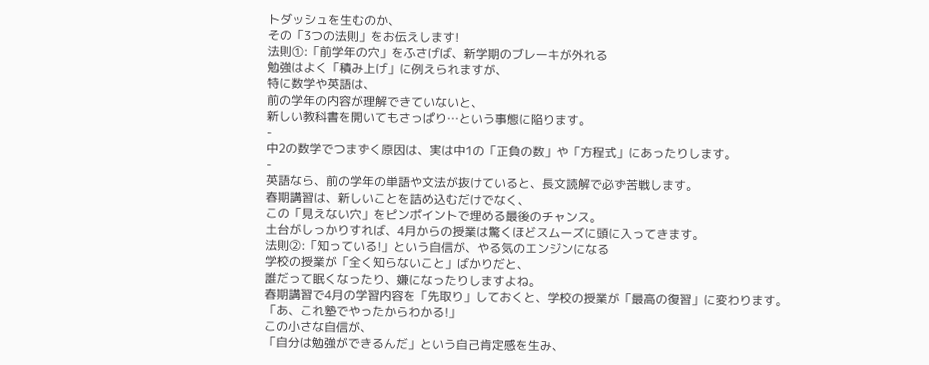トダッシュを生むのか、
その「3つの法則」をお伝えします!
法則①:「前学年の穴」をふさげば、新学期のブレーキが外れる
勉強はよく「積み上げ」に例えられますが、
特に数学や英語は、
前の学年の内容が理解できていないと、
新しい教科書を開いてもさっぱり…という事態に陥ります。
-
中2の数学でつまずく原因は、実は中1の「正負の数」や「方程式」にあったりします。
-
英語なら、前の学年の単語や文法が抜けていると、長文読解で必ず苦戦します。
春期講習は、新しいことを詰め込むだけでなく、
この「見えない穴」をピンポイントで埋める最後のチャンス。
土台がしっかりすれば、4月からの授業は驚くほどスムーズに頭に入ってきます。
法則②:「知っている!」という自信が、やる気のエンジンになる
学校の授業が「全く知らないこと」ばかりだと、
誰だって眠くなったり、嫌になったりしますよね。
春期講習で4月の学習内容を「先取り」しておくと、学校の授業が「最高の復習」に変わります。
「あ、これ塾でやったからわかる!」
この小さな自信が、
「自分は勉強ができるんだ」という自己肯定感を生み、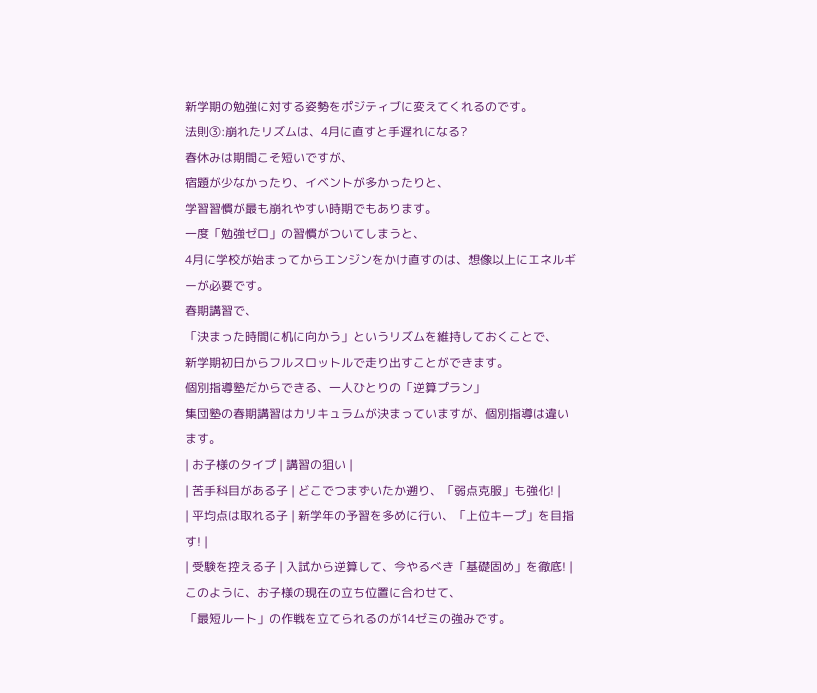新学期の勉強に対する姿勢をポジティブに変えてくれるのです。
法則③:崩れたリズムは、4月に直すと手遅れになる?
春休みは期間こそ短いですが、
宿題が少なかったり、イベントが多かったりと、
学習習慣が最も崩れやすい時期でもあります。
一度「勉強ゼロ」の習慣がついてしまうと、
4月に学校が始まってからエンジンをかけ直すのは、想像以上にエネルギーが必要です。
春期講習で、
「決まった時間に机に向かう」というリズムを維持しておくことで、
新学期初日からフルスロットルで走り出すことができます。
個別指導塾だからできる、一人ひとりの「逆算プラン」
集団塾の春期講習はカリキュラムが決まっていますが、個別指導は違います。
| お子様のタイプ | 講習の狙い |
| 苦手科目がある子 | どこでつまずいたか遡り、「弱点克服」も強化! |
| 平均点は取れる子 | 新学年の予習を多めに行い、「上位キープ」を目指す! |
| 受験を控える子 | 入試から逆算して、今やるべき「基礎固め」を徹底! |
このように、お子様の現在の立ち位置に合わせて、
「最短ルート」の作戦を立てられるのが14ゼミの強みです。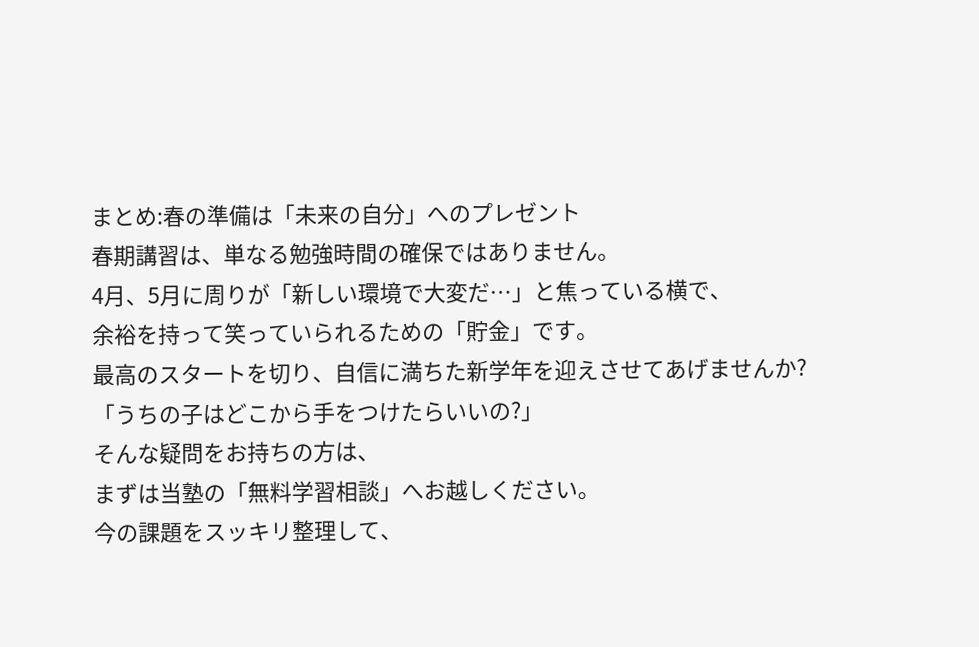まとめ:春の準備は「未来の自分」へのプレゼント
春期講習は、単なる勉強時間の確保ではありません。
4月、5月に周りが「新しい環境で大変だ…」と焦っている横で、
余裕を持って笑っていられるための「貯金」です。
最高のスタートを切り、自信に満ちた新学年を迎えさせてあげませんか?
「うちの子はどこから手をつけたらいいの?」
そんな疑問をお持ちの方は、
まずは当塾の「無料学習相談」へお越しください。
今の課題をスッキリ整理して、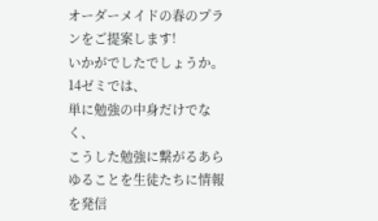オーダーメイドの春のプランをご提案します!
いかがでしたでしょうか。
14ゼミでは、
単に勉強の中身だけでなく、
こうした勉強に繋がるあらゆることを生徒たちに情報を発信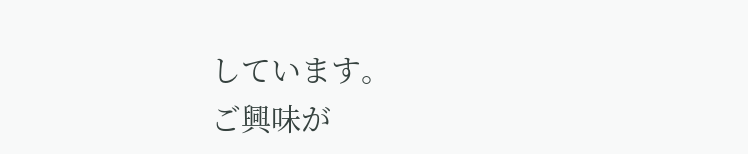しています。
ご興味が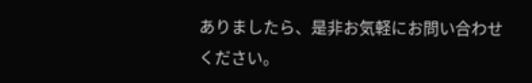ありましたら、是非お気軽にお問い合わせください。